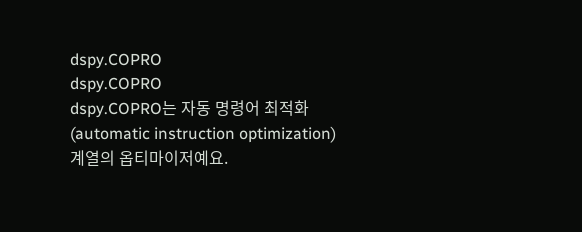dspy.COPRO
dspy.COPRO
dspy.COPRO는 자동 명령어 최적화(automatic instruction optimization) 계열의 옵티마이저예요.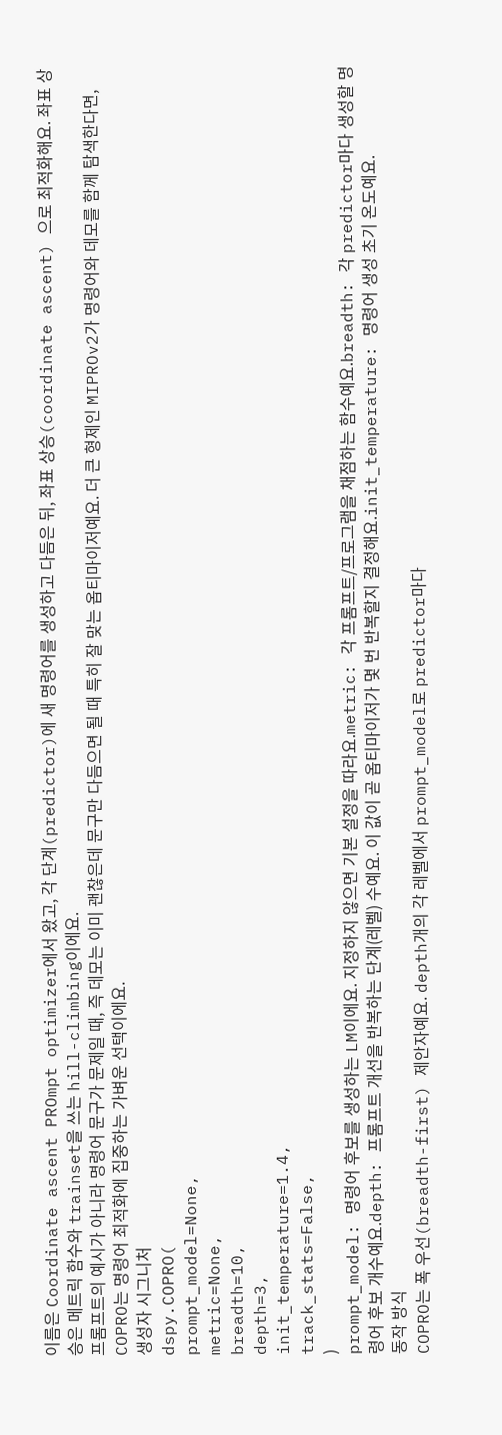이름은 Coordinate ascent PROmpt optimizer에서 왔고, 각 단계(predictor)에 새 명령어를 생성하고 다듬은 뒤, 좌표 상승(coordinate ascent) 으로 최적화해요. 좌표 상승은 메트릭 함수와 trainset을 쓰는 hill-climbing이에요.
프롬프트의 예시가 아니라 명령어 문구가 문제일 때, 즉 데모는 이미 괜찮은데 문구만 다듬으면 될 때 특히 잘 맞는 옵티마이저예요. 더 큰 형제인 MIPROv2가 명령어와 데모를 함께 탐색한다면, COPRO는 명령어 최적화에 집중하는 가벼운 선택이에요.
생성자 시그니처
dspy.COPRO(
prompt_model=None,
metric=None,
breadth=10,
depth=3,
init_temperature=1.4,
track_stats=False,
)
prompt_model: 명령어 후보를 생성하는 LM이에요. 지정하지 않으면 기본 설정을 따라요.metric: 각 프롬프트/프로그램을 채점하는 함수예요.breadth: 각 predictor마다 생성할 명령어 후보 개수예요.depth: 프롬프트 개선을 반복하는 단계(레벨) 수예요. 이 값이 곧 옵티마이저가 몇 번 반복할지 결정해요.init_temperature: 명령어 생성 초기 온도예요.
동작 방식
COPRO는 폭 우선(breadth-first) 제안자예요. depth개의 각 레벨에서 prompt_model로 predictor마다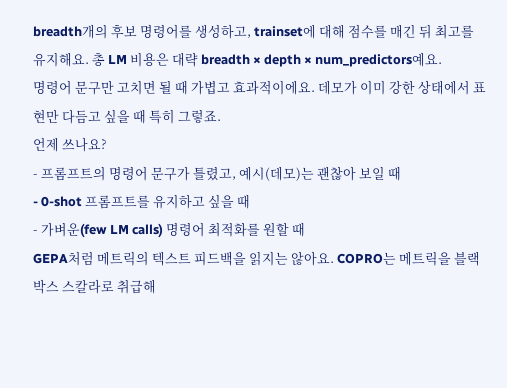breadth개의 후보 명령어를 생성하고, trainset에 대해 점수를 매긴 뒤 최고를 유지해요. 총 LM 비용은 대략 breadth × depth × num_predictors예요.
명령어 문구만 고치면 될 때 가볍고 효과적이에요. 데모가 이미 강한 상태에서 표현만 다듬고 싶을 때 특히 그렇죠.
언제 쓰나요?
- 프롬프트의 명령어 문구가 틀렸고, 예시(데모)는 괜찮아 보일 때
- 0-shot 프롬프트를 유지하고 싶을 때
- 가벼운(few LM calls) 명령어 최적화를 원할 때
GEPA처럼 메트릭의 텍스트 피드백을 읽지는 않아요. COPRO는 메트릭을 블랙박스 스칼라로 취급해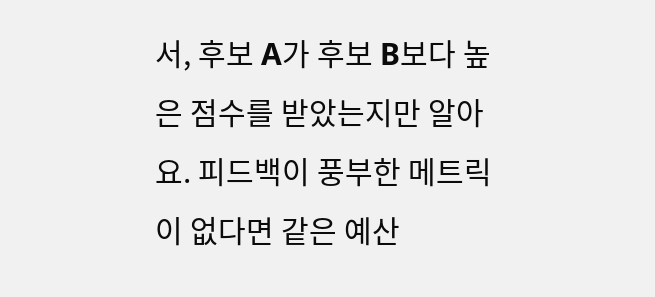서, 후보 A가 후보 B보다 높은 점수를 받았는지만 알아요. 피드백이 풍부한 메트릭이 없다면 같은 예산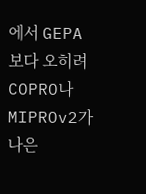에서 GEPA보다 오히려 COPRO나 MIPROv2가 나은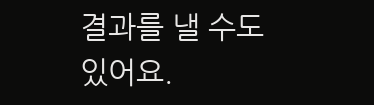결과를 낼 수도 있어요.